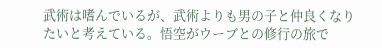武術は嗜んでいるが、武術よりも男の子と仲良くなりたいと考えている。悟空がウーブとの修行の旅で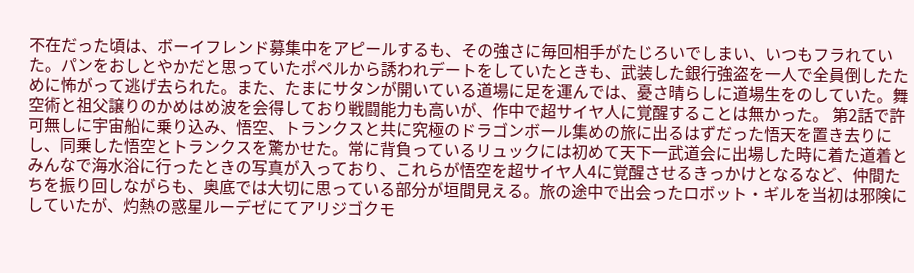不在だった頃は、ボーイフレンド募集中をアピールするも、その強さに毎回相手がたじろいでしまい、いつもフラれていた。パンをおしとやかだと思っていたポペルから誘われデートをしていたときも、武装した銀行強盗を一人で全員倒したために怖がって逃げ去られた。また、たまにサタンが開いている道場に足を運んでは、憂さ晴らしに道場生をのしていた。舞空術と祖父譲りのかめはめ波を会得しており戦闘能力も高いが、作中で超サイヤ人に覚醒することは無かった。 第2話で許可無しに宇宙船に乗り込み、悟空、トランクスと共に究極のドラゴンボール集めの旅に出るはずだった悟天を置き去りにし、同乗した悟空とトランクスを驚かせた。常に背負っているリュックには初めて天下一武道会に出場した時に着た道着とみんなで海水浴に行ったときの写真が入っており、これらが悟空を超サイヤ人4に覚醒させるきっかけとなるなど、仲間たちを振り回しながらも、奥底では大切に思っている部分が垣間見える。旅の途中で出会ったロボット・ギルを当初は邪険にしていたが、灼熱の惑星ルーデゼにてアリジゴクモ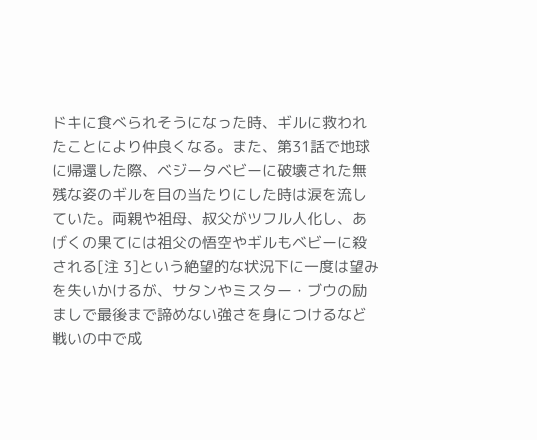ドキに食べられそうになった時、ギルに救われたことにより仲良くなる。また、第31話で地球に帰還した際、ベジータベビーに破壊された無残な姿のギルを目の当たりにした時は涙を流していた。両親や祖母、叔父がツフル人化し、あげくの果てには祖父の悟空やギルもベビーに殺される[注 3]という絶望的な状況下に一度は望みを失いかけるが、サタンやミスター・ブウの励ましで最後まで諦めない強さを身につけるなど戦いの中で成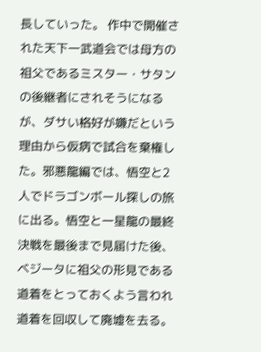長していった。 作中で開催された天下一武道会では母方の祖父であるミスター・サタンの後継者にされそうになるが、ダサい格好が嫌だという理由から仮病で試合を棄権した。邪悪龍編では、悟空と2人でドラゴンボール探しの旅に出る。悟空と一星龍の最終決戦を最後まで見届けた後、ベジータに祖父の形見である道着をとっておくよう言われ道着を回収して廃墟を去る。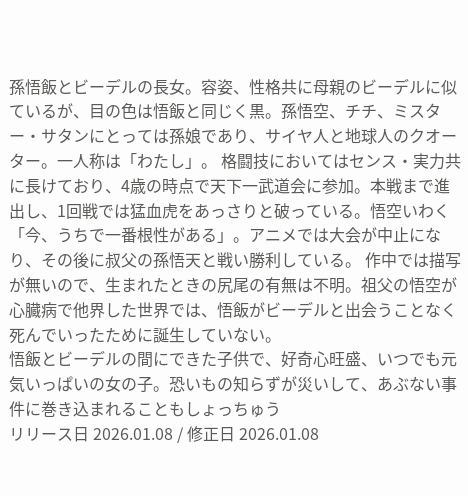孫悟飯とビーデルの長女。容姿、性格共に母親のビーデルに似ているが、目の色は悟飯と同じく黒。孫悟空、チチ、ミスター・サタンにとっては孫娘であり、サイヤ人と地球人のクオーター。一人称は「わたし」。 格闘技においてはセンス・実力共に長けており、4歳の時点で天下一武道会に参加。本戦まで進出し、1回戦では猛血虎をあっさりと破っている。悟空いわく「今、うちで一番根性がある」。アニメでは大会が中止になり、その後に叔父の孫悟天と戦い勝利している。 作中では描写が無いので、生まれたときの尻尾の有無は不明。祖父の悟空が心臓病で他界した世界では、悟飯がビーデルと出会うことなく死んでいったために誕生していない。
悟飯とビーデルの間にできた子供で、好奇心旺盛、いつでも元気いっぱいの女の子。恐いもの知らずが災いして、あぶない事件に巻き込まれることもしょっちゅう
リリース日 2026.01.08 / 修正日 2026.01.08